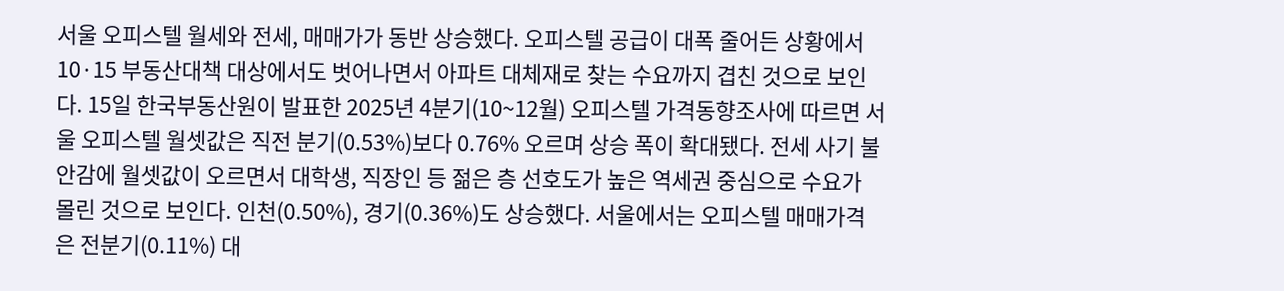서울 오피스텔 월세와 전세, 매매가가 동반 상승했다. 오피스텔 공급이 대폭 줄어든 상황에서 10·15 부동산대책 대상에서도 벗어나면서 아파트 대체재로 찾는 수요까지 겹친 것으로 보인다. 15일 한국부동산원이 발표한 2025년 4분기(10~12월) 오피스텔 가격동향조사에 따르면 서울 오피스텔 월셋값은 직전 분기(0.53%)보다 0.76% 오르며 상승 폭이 확대됐다. 전세 사기 불안감에 월셋값이 오르면서 대학생, 직장인 등 젊은 층 선호도가 높은 역세권 중심으로 수요가 몰린 것으로 보인다. 인천(0.50%), 경기(0.36%)도 상승했다. 서울에서는 오피스텔 매매가격은 전분기(0.11%) 대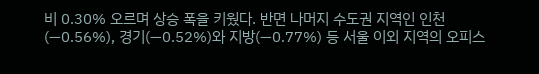비 0.30% 오르며 상승 폭을 키웠다. 반면 나머지 수도권 지역인 인천(―0.56%), 경기(―0.52%)와 지방(―0.77%) 등 서울 이외 지역의 오피스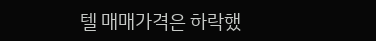텔 매매가격은 하락했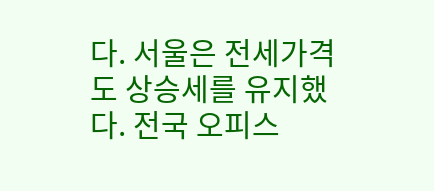다. 서울은 전세가격도 상승세를 유지했다. 전국 오피스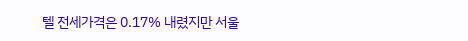텔 전세가격은 0.17% 내렸지만 서울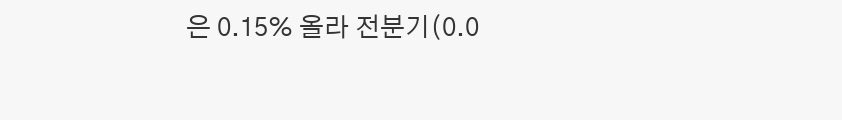은 0.15% 올라 전분기(0.0